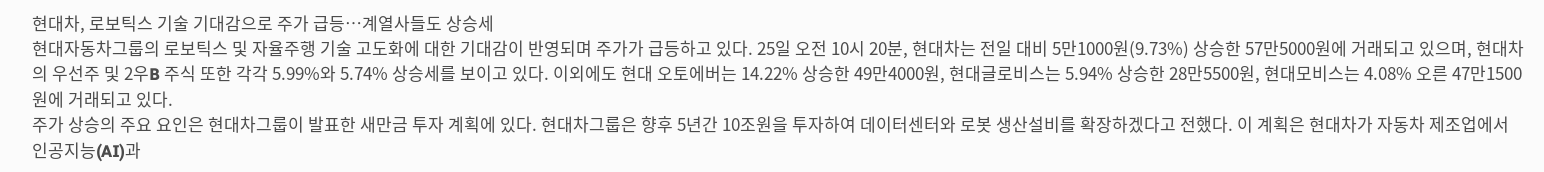현대차, 로보틱스 기술 기대감으로 주가 급등…계열사들도 상승세
현대자동차그룹의 로보틱스 및 자율주행 기술 고도화에 대한 기대감이 반영되며 주가가 급등하고 있다. 25일 오전 10시 20분, 현대차는 전일 대비 5만1000원(9.73%) 상승한 57만5000원에 거래되고 있으며, 현대차의 우선주 및 2우B 주식 또한 각각 5.99%와 5.74% 상승세를 보이고 있다. 이외에도 현대 오토에버는 14.22% 상승한 49만4000원, 현대글로비스는 5.94% 상승한 28만5500원, 현대모비스는 4.08% 오른 47만1500원에 거래되고 있다.
주가 상승의 주요 요인은 현대차그룹이 발표한 새만금 투자 계획에 있다. 현대차그룹은 향후 5년간 10조원을 투자하여 데이터센터와 로봇 생산설비를 확장하겠다고 전했다. 이 계획은 현대차가 자동차 제조업에서 인공지능(AI)과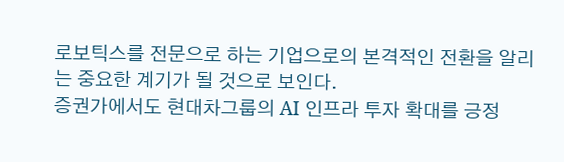로보틱스를 전문으로 하는 기업으로의 본격적인 전환을 알리는 중요한 계기가 될 것으로 보인다.
증권가에서도 현대차그룹의 AI 인프라 투자 확대를 긍정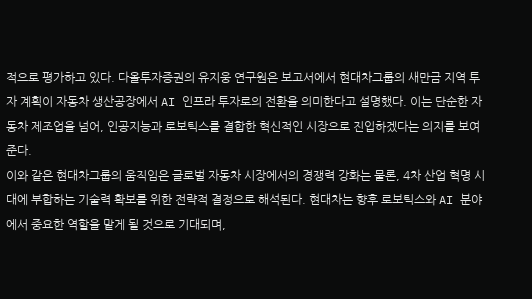적으로 평가하고 있다. 다올투자증권의 유지웅 연구원은 보고서에서 현대차그룹의 새만금 지역 투자 계획이 자동차 생산공장에서 AI 인프라 투자로의 전환을 의미한다고 설명했다. 이는 단순한 자동차 제조업을 넘어, 인공지능과 로보틱스를 결합한 혁신적인 시장으로 진입하겠다는 의지를 보여준다.
이와 같은 현대차그룹의 움직임은 글로벌 자동차 시장에서의 경쟁력 강화는 물론, 4차 산업 혁명 시대에 부합하는 기술력 확보를 위한 전략적 결정으로 해석된다. 현대차는 향후 로보틱스와 AI 분야에서 중요한 역할을 맡게 될 것으로 기대되며,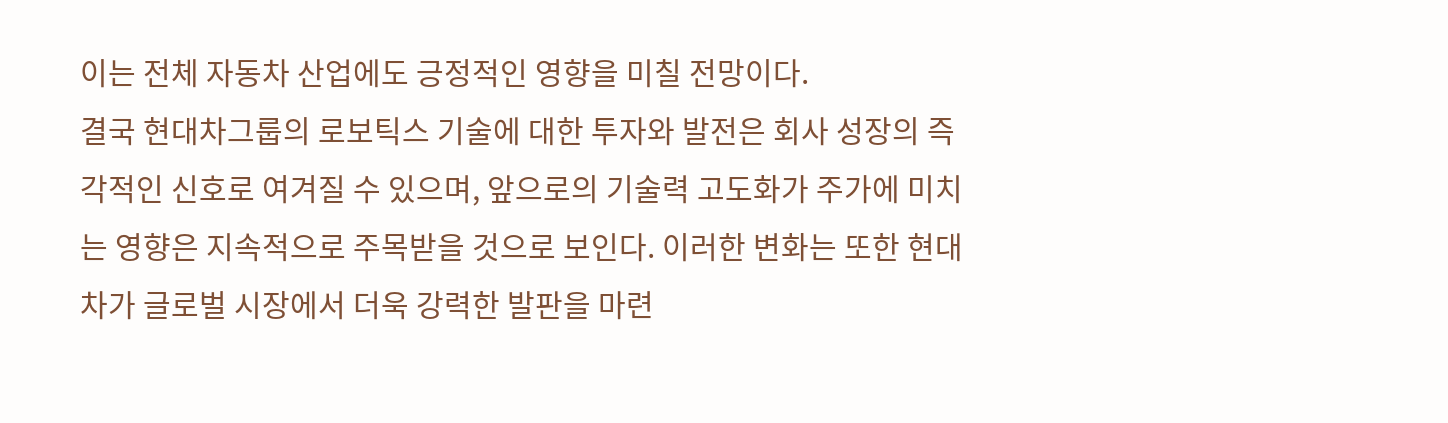이는 전체 자동차 산업에도 긍정적인 영향을 미칠 전망이다.
결국 현대차그룹의 로보틱스 기술에 대한 투자와 발전은 회사 성장의 즉각적인 신호로 여겨질 수 있으며, 앞으로의 기술력 고도화가 주가에 미치는 영향은 지속적으로 주목받을 것으로 보인다. 이러한 변화는 또한 현대차가 글로벌 시장에서 더욱 강력한 발판을 마련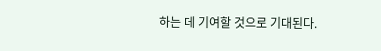하는 데 기여할 것으로 기대된다.